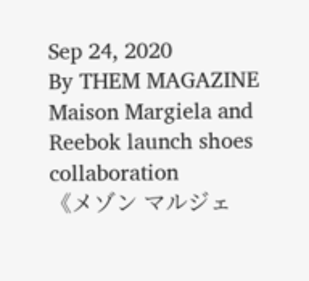Sep 24, 2020
By THEM MAGAZINE
Maison Margiela and Reebok launch shoes collaboration
《メゾン マルジェ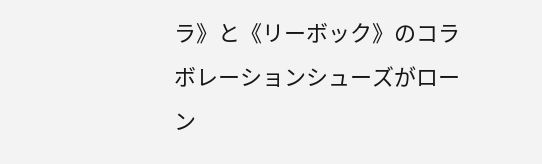ラ》と《リーボック》のコラボレーションシューズがローン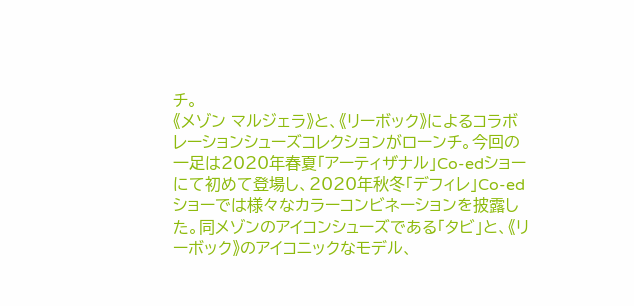チ。
《メゾン マルジェラ》と、《リーボック》によるコラボレーションシューズコレクションがローンチ。今回の一足は2020年春夏「アーティザナル」Co-edショーにて初めて登場し、2020年秋冬「デフィレ」Co-edショーでは様々なカラーコンビネーションを披露した。同メゾンのアイコンシューズである「タビ」と、《リーボック》のアイコニックなモデル、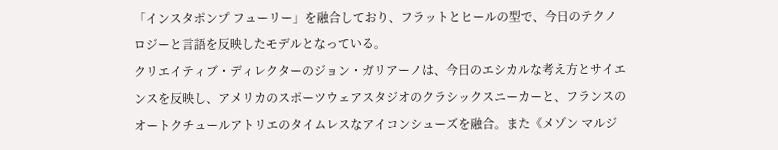「インスタポンプ フューリー」を融合しており、フラットとヒールの型で、今日のテクノロジーと言語を反映したモデルとなっている。
クリエイティブ・ディレクターのジョン・ガリアーノは、今日のエシカルな考え方とサイエンスを反映し、アメリカのスポーツウェアスタジオのクラシックスニーカーと、フランスのオートクチュールアトリエのタイムレスなアイコンシューズを融合。また《メゾン マルジ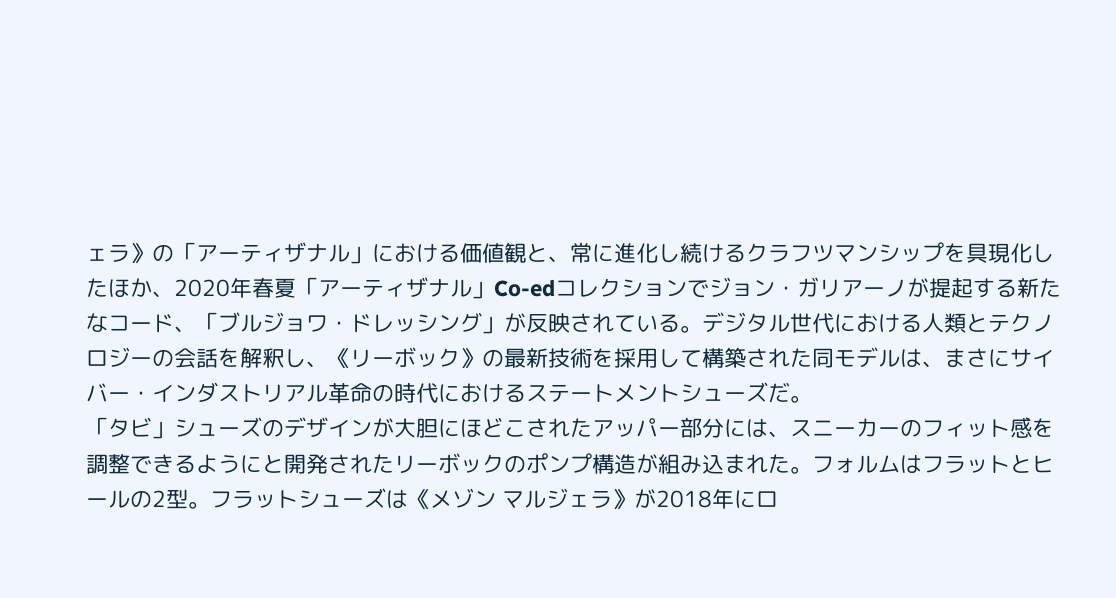ェラ》の「アーティザナル」における価値観と、常に進化し続けるクラフツマンシップを具現化したほか、2020年春夏「アーティザナル」Co-edコレクションでジョン・ガリアーノが提起する新たなコード、「ブルジョワ・ドレッシング」が反映されている。デジタル世代における人類とテクノロジーの会話を解釈し、《リーボック》の最新技術を採用して構築された同モデルは、まさにサイバー・インダストリアル革命の時代におけるステートメントシューズだ。
「タビ」シューズのデザインが大胆にほどこされたアッパー部分には、スニーカーのフィット感を調整できるようにと開発されたリーボックのポンプ構造が組み込まれた。フォルムはフラットとヒールの2型。フラットシューズは《メゾン マルジェラ》が2018年にロ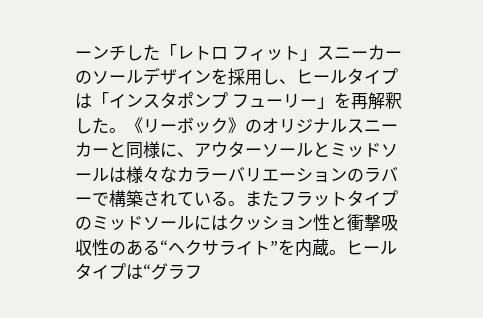ーンチした「レトロ フィット」スニーカーのソールデザインを採用し、ヒールタイプは「インスタポンプ フューリー」を再解釈した。《リーボック》のオリジナルスニーカーと同様に、アウターソールとミッドソールは様々なカラーバリエーションのラバーで構築されている。またフラットタイプのミッドソールにはクッション性と衝撃吸収性のある“ヘクサライト”を内蔵。ヒールタイプは“グラフ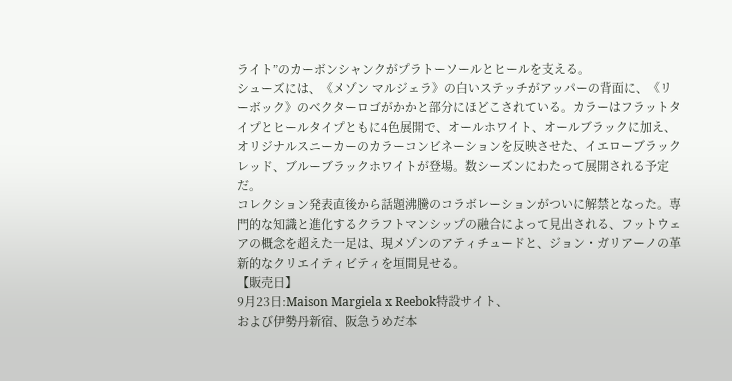ライト”のカーボンシャンクがプラトーソールとヒールを支える。
シューズには、《メゾン マルジェラ》の白いステッチがアッパーの背面に、《リーボック》のベクターロゴがかかと部分にほどこされている。カラーはフラットタイプとヒールタイプともに4色展開で、オールホワイト、オールブラックに加え、オリジナルスニーカーのカラーコンビネーションを反映させた、イエローブラックレッド、ブルーブラックホワイトが登場。数シーズンにわたって展開される予定だ。
コレクション発表直後から話題沸騰のコラボレーションがついに解禁となった。専門的な知識と進化するクラフトマンシップの融合によって見出される、フットウェアの概念を超えた一足は、現メゾンのアティチュードと、ジョン・ガリアーノの革新的なクリエイティビティを垣間見せる。
【販売日】
9月23日:Maison Margiela x Reebok特設サイト、
および伊勢丹新宿、阪急うめだ本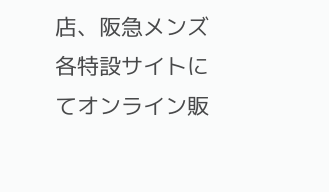店、阪急メンズ各特設サイトにてオンライン販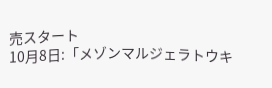売スタート
10月8日:「メゾンマルジェラトウキ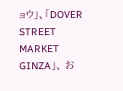ョウ」、「DOVER STREET MARKET GINZA」、 お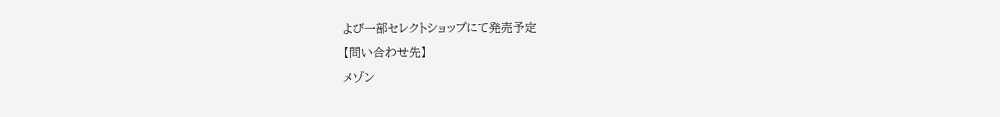よび一部セレクトショップにて発売予定
【問い合わせ先】
メゾン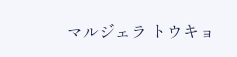マルジェラ トウキョ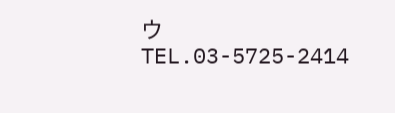ウ
TEL.03-5725-2414